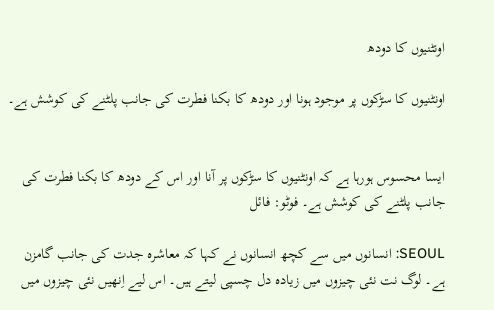اونٹنیوں کا دودھ

اونٹنیوں کا سڑکوں پر موجود ہونا اور دودھ کا بکنا فطرت کی جانب پلٹنے کی کوشش ہے۔


ایسا محسوس ہورہا ہے کہ اونٹنیوں کا سڑکوں پر آنا اور اس کے دودھ کا بکنا فطرت کی جانب پلٹنے کی کوشش ہے۔ فوٹو: فائل

SEOUL: انسانوں میں سے کچھ انسانوں نے کہا کہ معاشرہ جدت کی جانب گامزن ہے۔ لوگ نت نئی چیزوں میں زیادہ دل چسپی لیتے ہیں۔ اس لیے اِنھیں نئی چیزوں میں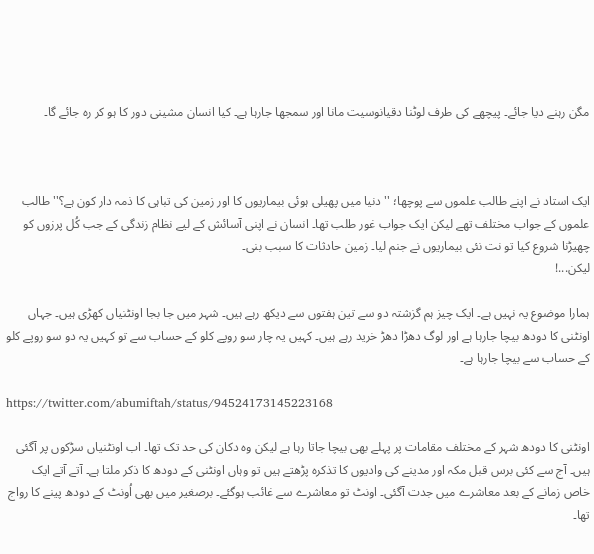مگن رہنے دیا جائے۔ پیچھے کی طرف لوٹنا دقیانوسیت مانا اور سمجھا جارہا ہے۔ کیا انسان مشینی دور کا ہو کر رہ جائے گا۔



ایک استاد نے اپنے طالب علموں سے پوچھا؛ ''دنیا میں پھیلی ہوئی بیماریوں کا اور زمین کی تباہی کا ذمہ دار کون ہے؟'' طالب علموں کے جواب مختلف تھے لیکن ایک جواب غور طلب تھا۔ انسان نے اپنی آسائش کے لیے نظام زندگی کے جب کُل پرزوں کو چھیڑنا شروع کیا تو نت نئی بیماریوں نے جنم لیا۔ زمین حادثات کا سبب بنی۔
لیکن...!

ہمارا موضوع یہ نہیں ہے۔ ایک چیز ہم گزشتہ دو سے تین ہفتوں سے دیکھ رہے ہیں۔ شہر میں جا بجا اونٹنیاں کھڑی ہیں۔ جہاں اونٹنی کا دودھ بیچا جارہا ہے اور لوگ دھڑا دھڑ خرید رہے ہیں۔ کہیں یہ چار سو روپے کلو کے حساب سے تو کہیں یہ دو سو روپے کلو کے حساب سے بیچا جارہا ہے۔

https://twitter.com/abumiftah/status/94524173145223168

اونٹنی کا دودھ شہر کے مختلف مقامات پر پہلے بھی بیچا جاتا رہا ہے لیکن وہ دکان کی حد تک تھا۔ اب اونٹنیاں سڑکوں پر آگئی ہیں۔ آج سے کئی برس قبل مکہ اور مدینے کی وادیوں کا تذکرہ پڑھتے ہیں تو وہاں اونٹنی کے دودھ کا ذکر ملتا ہے۔ آتے آتے ایک خاص زمانے کے بعد معاشرے میں جدت آگئی۔ اونٹ تو معاشرے سے غائب ہوگئے۔ برصغیر میں بھی اُونٹ کے دودھ پینے کا رواج تھا۔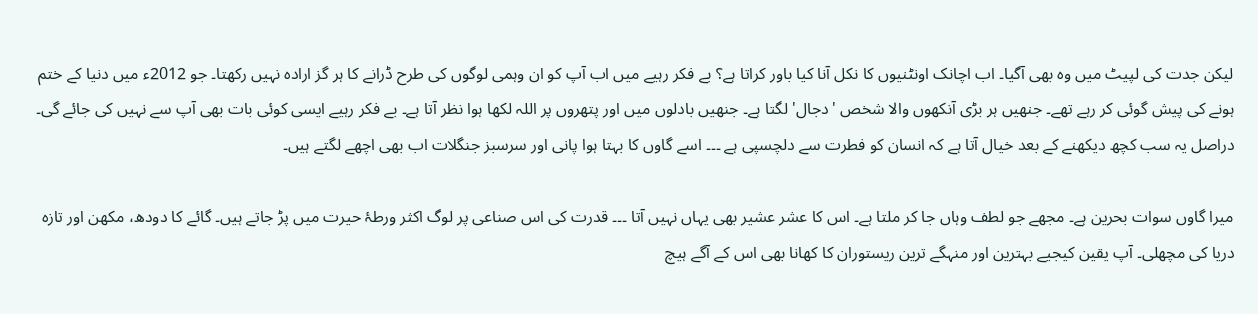لیکن جدت کی لپیٹ میں وہ بھی آگیا۔ اب اچانک اونٹنیوں کا نکل آنا کیا باور کراتا ہے؟ بے فکر رہیے میں اب آپ کو ان وہمی لوگوں کی طرح ڈرانے کا ہر گز ارادہ نہیں رکھتا۔ جو 2012ء میں دنیا کے ختم ہونے کی پیش گوئی کر رہے تھے۔ جنھیں ہر بڑی آنکھوں والا شخص 'دجال' لگتا ہے۔ جنھیں بادلوں میں اور پتھروں پر اللہ لکھا ہوا نظر آتا ہے۔ بے فکر رہیے ایسی کوئی بات بھی آپ سے نہیں کی جائے گی۔ دراصل یہ سب کچھ دیکھنے کے بعد خیال آتا ہے کہ انسان کو فطرت سے دلچسپی ہے ۔۔۔ اسے گاوں کا بہتا ہوا پانی اور سرسبز جنگلات اب بھی اچھے لگتے ہیں۔

میرا گاوں سوات بحرین ہے۔ مجھے جو لطف وہاں جا کر ملتا ہے۔ اس کا عشر عشیر بھی یہاں نہیں آتا ۔۔۔ قدرت کی اس صناعی پر لوگ اکثر ورطۂ حیرت میں پڑ جاتے ہیں۔ گائے کا دودھ، مکھن اور تازہ دریا کی مچھلی۔ آپ یقین کیجیے بہترین اور منہگے ترین ریستوران کا کھانا بھی اس کے آگے ہیچ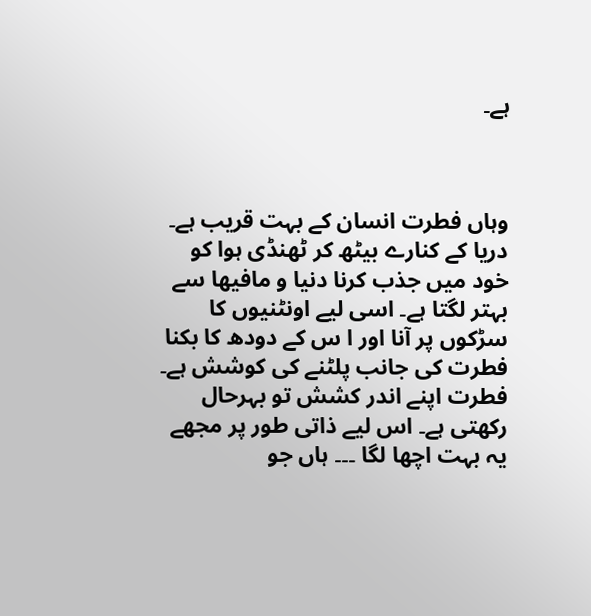ہے۔



وہاں فطرت انسان کے بہت قریب ہے۔ دریا کے کنارے بیٹھ کر ٹھنڈی ہوا کو خود میں جذب کرنا دنیا و مافیھا سے بہتر لگتا ہے۔ اسی لیے اونٹنیوں کا سڑکوں پر آنا اور ا س کے دودھ کا بکنا فطرت کی جانب پلٹنے کی کوشش ہے۔ فطرت اپنے اندر کشش تو بہرحال رکھتی ہے۔ اس لیے ذاتی طور پر مجھے یہ بہت اچھا لگا ۔۔۔ ہاں جو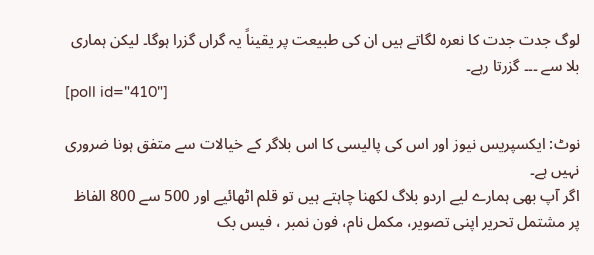لوگ جدت جدت کا نعرہ لگاتے ہیں ان کی طبیعت پر یقیناً یہ گراں گزرا ہوگا۔ لیکن ہماری بلا سے ۔۔۔ گزرتا رہے۔
[poll id="410"]

نوٹ: ایکسپریس نیوز اور اس کی پالیسی کا اس بلاگر کے خیالات سے متفق ہونا ضروری نہیں ہے۔
اگر آپ بھی ہمارے لیے اردو بلاگ لکھنا چاہتے ہیں تو قلم اٹھائیے اور 500 سے 800 الفاظ پر مشتمل تحریر اپنی تصویر، مکمل نام، فون نمبر ، فیس بک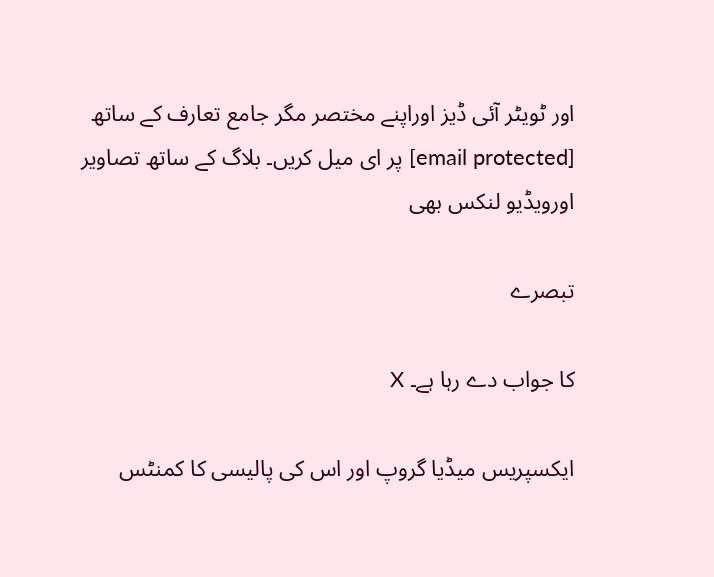اور ٹویٹر آئی ڈیز اوراپنے مختصر مگر جامع تعارف کے ساتھ [email protected] پر ای میل کریں۔ بلاگ کے ساتھ تصاویر اورویڈیو لنکس بھی

تبصرے

کا جواب دے رہا ہے۔ X

ایکسپریس میڈیا گروپ اور اس کی پالیسی کا کمنٹس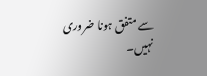سے متفق ہونا ضروری نہیں۔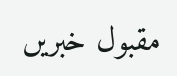مقبول خبریں